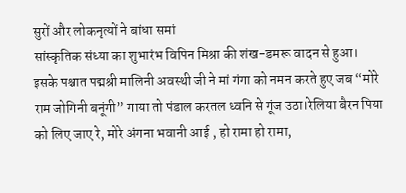सुरों और लोकनृत्यों ने बांधा समां
सांस्कृतिक संध्या का शुभारंभ विपिन मिश्रा की शंख-डमरू वादन से हुआ। इसके पश्चात पद्मश्री मालिनी अवस्थी जी ने मां गंगा को नमन करते हुए जब “मोरे राम जोगिनी बनूंगी” गाया तो पंडाल करतल ध्वनि से गूंज उठा।रेलिया बैरन पिया को लिए जाए रे, मोरे अंगना भवानी आई , हो रामा हो रामा,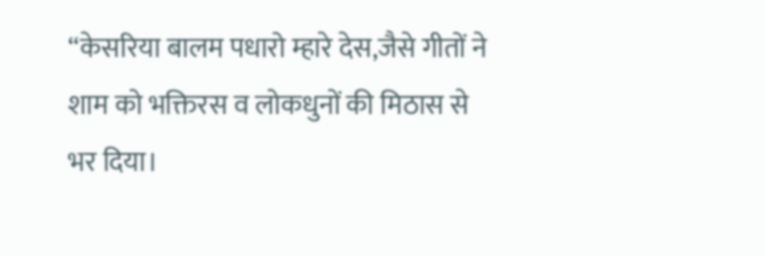“केसरिया बालम पधारो म्हारे देस,जैसे गीतों ने शाम को भक्तिरस व लोकधुनों की मिठास से भर दिया।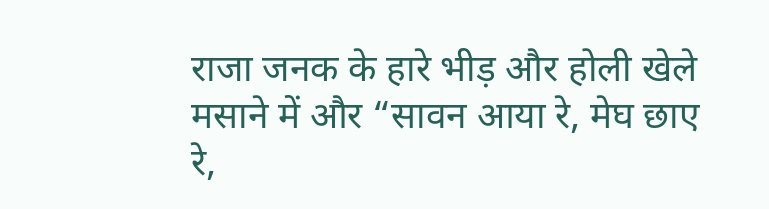राजा जनक के हारे भीड़ और होली खेले मसाने में और “सावन आया रे, मेघ छाए रे,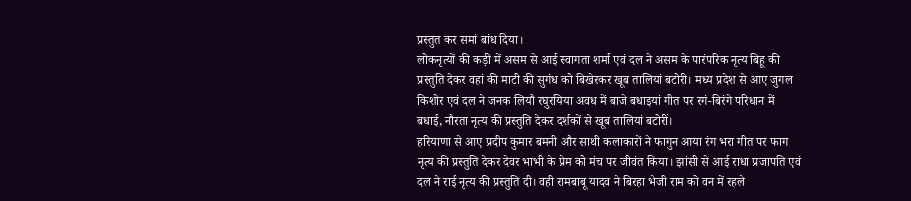प्रस्तुत कर समां बांध दिया।
लोकनृत्यों की कड़ी में असम से आई स्वागता शर्मा एवं दल ने असम के पारंपरिक नृत्य बिहू की प्रस्तुति देकर वहां की माटी की सुगंध को बिखेरकर खूब तालियां बटोरी। मध्य प्रदेश से आए जुगल किशोर एवं दल ने जनक लियौ रघुरयिया अवध में बाजे बधाइयां गीत पर रगं-बिरंगे परिधान में बधाई, नौरता नृत्य की प्रस्तुति देकर दर्शकों से खूब तालियां बटोरीं।
हरियाणा से आए प्रदीप कुमार बमनी और साथी कलाकारों ने फागुन आया रंग भरा गीत पर फाग नृत्य की प्रस्तुति देकर देवर भाभी के प्रेम को मंच पर जीवंत किया। झांसी से आई राधा प्रजापति एवं दल ने राई नृत्य की प्रस्तुति दी। वही रामबाबू यादव ने बिरहा भेजी राम को वन में रहले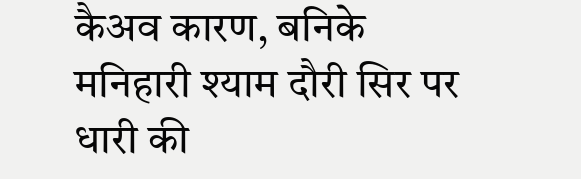कैअव कारण, बनिके मनिहारी श्याम दौरी सिर पर धारी की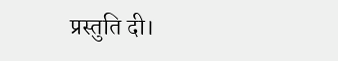प्रस्तुति दी।